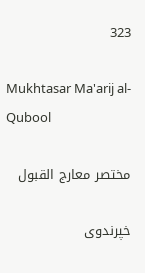323

Mukhtasar Ma'arij al-Qubool

مختصر معارج القبول

خپرندوی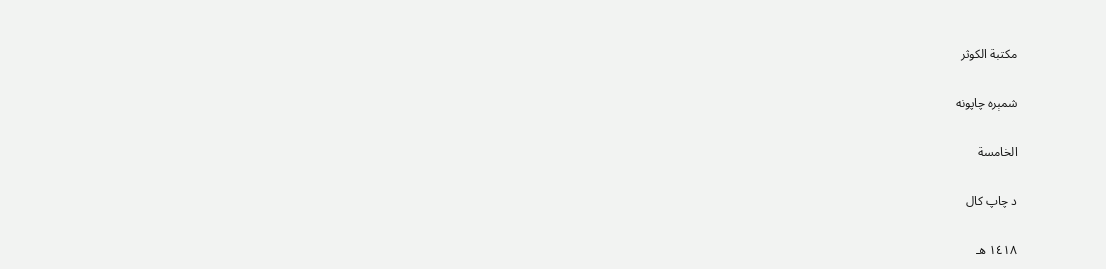مكتبة الكوثر

شمېره چاپونه

الخامسة

د چاپ کال

١٤١٨ هـ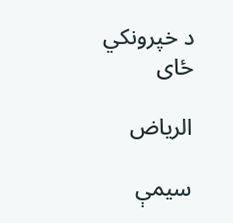د خپرونکي ځای

الرياض

سیمې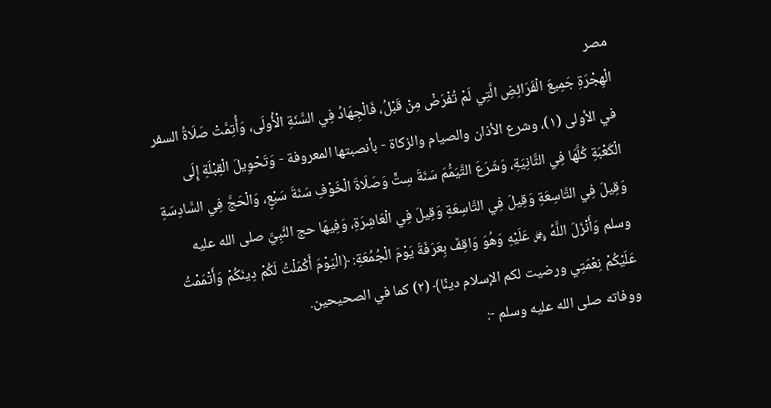مصر
الْهِجْرَةِ جَمِيعَ الْفَرَائِضِ الَّتِي لَمْ تُفْرَضْ مِنْ قَبْلُ، فَالْجِهَادُ فِي السَّنَةِ الْأُولَى، وَأُتِمَّتْ صَلَاةُ السفر في الأولى (١)، وشرع الأذان والصيام والزكاة - بأنصبتها المعروفة - وَتَحْوِيلَ الْقِبْلَةِ إِلَى الْكَعْبَةِ كُلَّهَا فِي الثَّانِيَةِ، وَشَرَعَ التَّيَمُّمَ سَنَةَ سِتٍّ وَصَلَاةَ الْخَوْفِ سَنَةَ سَبْعٍ، وَالْحَجَّ فِي السَّادِسَةِ وَقِيلَ فِي التَّاسِعَةِ وَقِيلَ فِي التَّاسِعَةِ وَقِيلَ فِي الْعَاشِرَةِ، وَفِيهَا حج النَّبِيَّ صلى الله عليه وسلم وَأَنْزَلَ اللَّهُ ﷿ عَلَيْهِ وَهُوَ وَاقِفٌ بِعَرَفَةَ يَوْمَ الْجُمُعَةِ: ﴿الْيَوْمَ أَكْمَلْتُ لَكُمْ دِينَكُمْ وَأَتْمَمْتُ عَلَيْكُمْ نِعْمَتِي ورضيت لكم الإسلام دينًا﴾ (٢) كما في الصحيحين.
ووفاته صلى الله عليه وسلم -: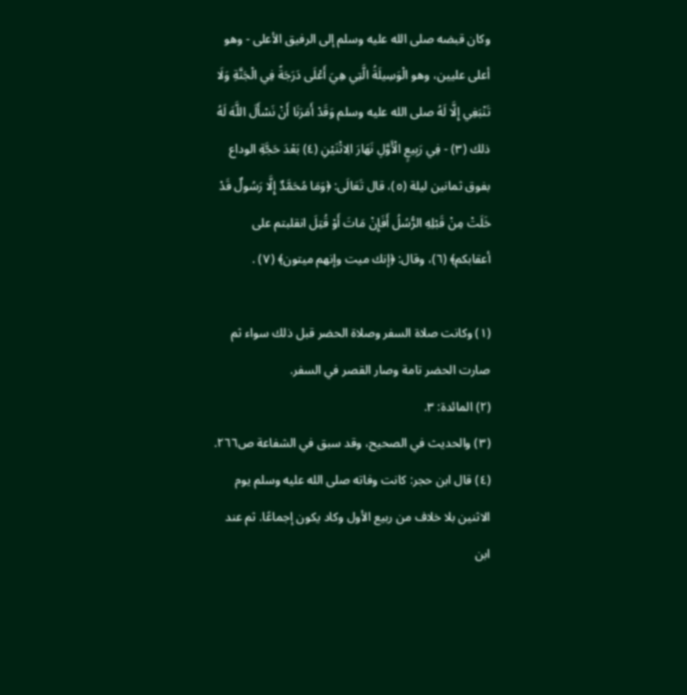وكان قبضه صلى الله عليه وسلم إلى الرفيق الأعلى - وهو أعلى عليين، وهو الْوَسِيلَةُ الَّتِي هِيَ أَعْلَى دَرَجَةً فِي الْجَنَّةِ وَلَا تَنْبَغِي إِلَّا لَهُ صلى الله عليه وسلم وَقَدْ أَمَرَنَا أَنْ نَسْأَلَ اللَّهَ لَهُ ذلك (٣) - فِي رَبِيعٍ الْأَوَّلِ نَهَارَ الِاثْنَيْنِ (٤) بَعْدَ حَجَّةِ الوداع بفوق ثمانين ليلة (٥)، قال تَعَالَى: ﴿وَمَا مُحَمَّدٌ إِلَّا رَسُولٌ قَدْ خَلَتْ مِنْ قَبْلِهِ الرُّسُلُ أَفَإِنْ مَاتَ أَوْ قُتِلَ انقلبتم على أعقابكم﴾ (٦)، وقال: ﴿إنك ميت وإنهم ميتون﴾ (٧) .

(١) وكانت صلاة السفر وصلاة الحضر قبل ذلك سواء ثم صارت الحضر تامة وصار القصر في السفر.
(٢) المائدة: ٣.
(٣) والحديث في الصحيح، وقد سبق في الشفاعة ص٢٦٦.
(٤) قال ابن حجر: كانت وفاته صلى الله عليه وسلم يوم الاثنين بلا خلاف من ربيع الأول وكاد يكون إجماعًا. ثم عند ابن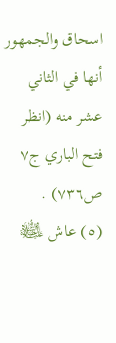اسحاق والجمهور أنها في الثاني عشر منه (انظر فتح الباري ج٧ ص٧٣٦) .
(٥) عاش ﵊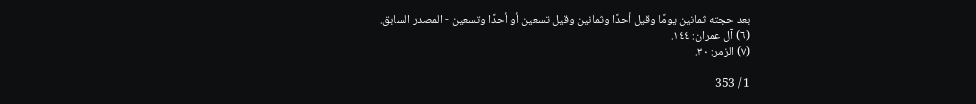بعد حجته ثمانين يومًا وقيل أحدًا وثمانين وقيل تسعين أو أحدًا وتسعين - المصدر السابق.
(٦) آل عمران: ١٤٤.
(٧) الزمر: ٣٠.

1 / 353